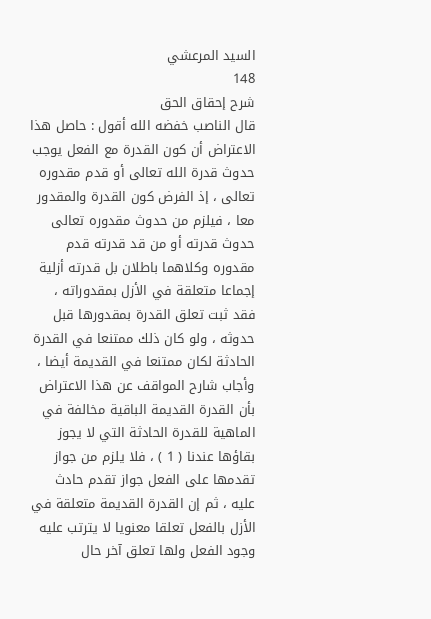السيد المرعشي
148
شرح إحقاق الحق
قال الناصب خفضه الله أقول : حاصل هذا الاعتراض أن كون القدرة مع الفعل يوجب حدوث قدرة الله تعالى أو قدم مقدوره تعالى ، إذ الفرض كون القدرة والمقدور معا ، فيلزم من حدوث مقدوره تعالى حدوث قدرته أو من قد قدرته قدم مقدوره وكلاهما باطلان بل قدرته أزلية إجماعا متعلقة في الأزل بمقدوراته ، فقد ثبت تعلق القدرة بمقدورها قبل حدوثه ، ولو كان ذلك ممتنعا في القدرة الحادثة لكان ممتنعا في القديمة أيضا ، وأجاب شارح المواقف عن هذا الاعتراض بأن القدرة القديمة الباقية مخالفة في الماهية للقدرة الحادثة التي لا يجوز بقاؤها عندنا ( 1 ) ، فلا يلزم من جواز تقدمها على الفعل جواز تقدم حادث عليه ، ثم إن القدرة القديمة متعلقة في الأزل بالفعل تعلقا معنويا لا يترتب عليه وجود الفعل ولها تعلق آخر حال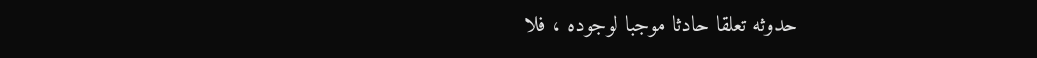حدوثه تعلقا حادثا موجبا لوجوده ، فلا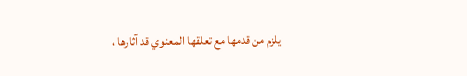يلزم من قدمها مع تعلقها المعنوي قد آثارها ،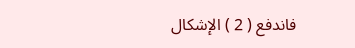فاندفع ( 2 ) الإشكال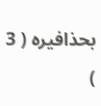بحذافيره ( 3 )